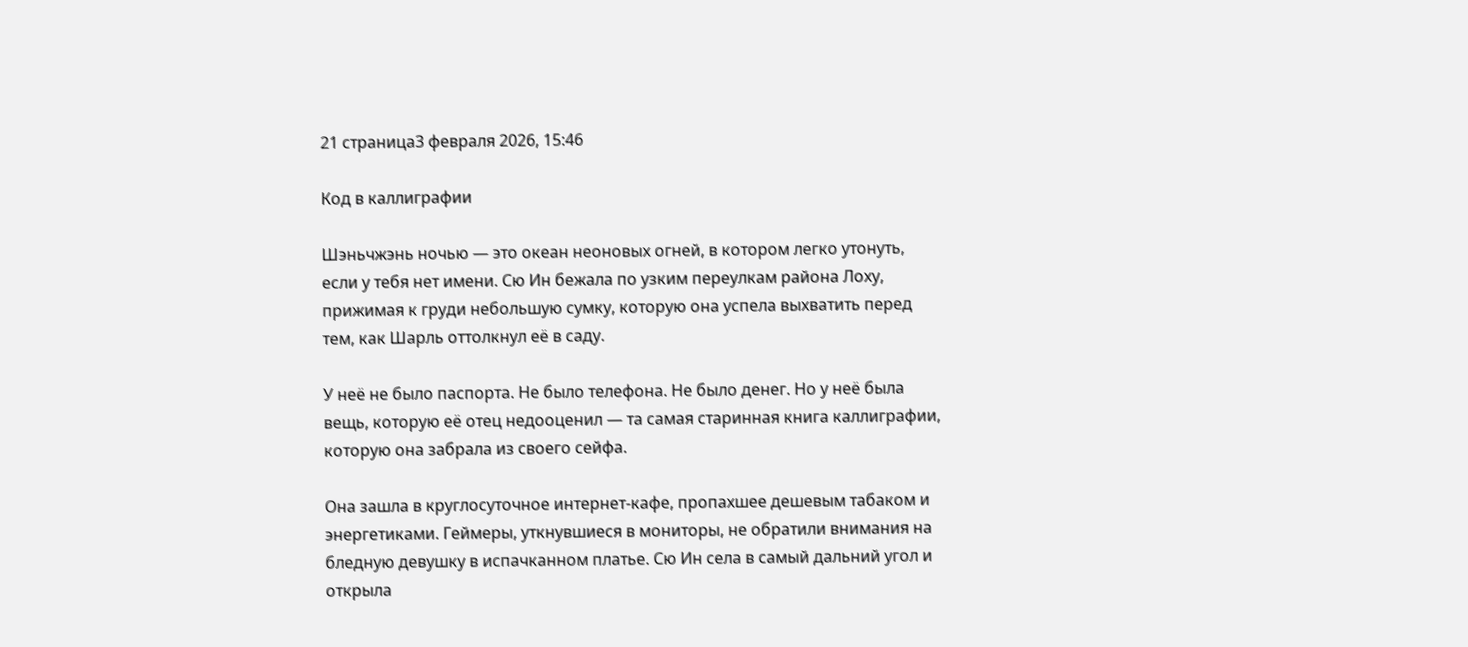21 страница3 февраля 2026, 15:46

Код в каллиграфии

Шэньчжэнь ночью — это океан неоновых огней, в котором легко утонуть, если у тебя нет имени. Сю Ин бежала по узким переулкам района Лоху, прижимая к груди небольшую сумку, которую она успела выхватить перед тем, как Шарль оттолкнул её в саду.

У неё не было паспорта. Не было телефона. Не было денег. Но у неё была вещь, которую её отец недооценил — та самая старинная книга каллиграфии, которую она забрала из своего сейфа.

Она зашла в круглосуточное интернет-кафе, пропахшее дешевым табаком и энергетиками. Геймеры, уткнувшиеся в мониторы, не обратили внимания на бледную девушку в испачканном платье. Сю Ин села в самый дальний угол и открыла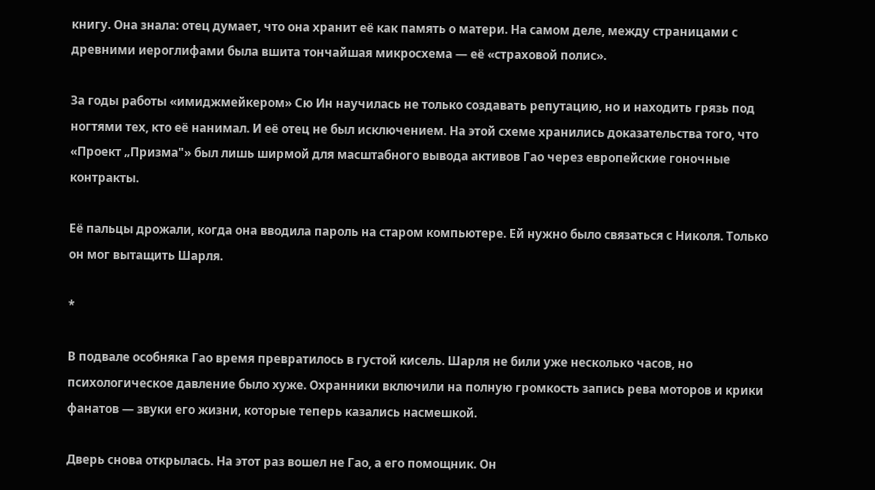книгу. Она знала: отец думает, что она хранит её как память о матери. На самом деле, между страницами с древними иероглифами была вшита тончайшая микросхема — её «страховой полис».

За годы работы «имиджмейкером» Сю Ин научилась не только создавать репутацию, но и находить грязь под ногтями тех, кто её нанимал. И её отец не был исключением. На этой схеме хранились доказательства того, что «Проект „Призма"» был лишь ширмой для масштабного вывода активов Гао через европейские гоночные контракты.

Её пальцы дрожали, когда она вводила пароль на старом компьютере. Ей нужно было связаться с Николя. Только он мог вытащить Шарля.

*

В подвале особняка Гао время превратилось в густой кисель. Шарля не били уже несколько часов, но психологическое давление было хуже. Охранники включили на полную громкость запись рева моторов и крики фанатов — звуки его жизни, которые теперь казались насмешкой.

Дверь снова открылась. На этот раз вошел не Гао, а его помощник. Он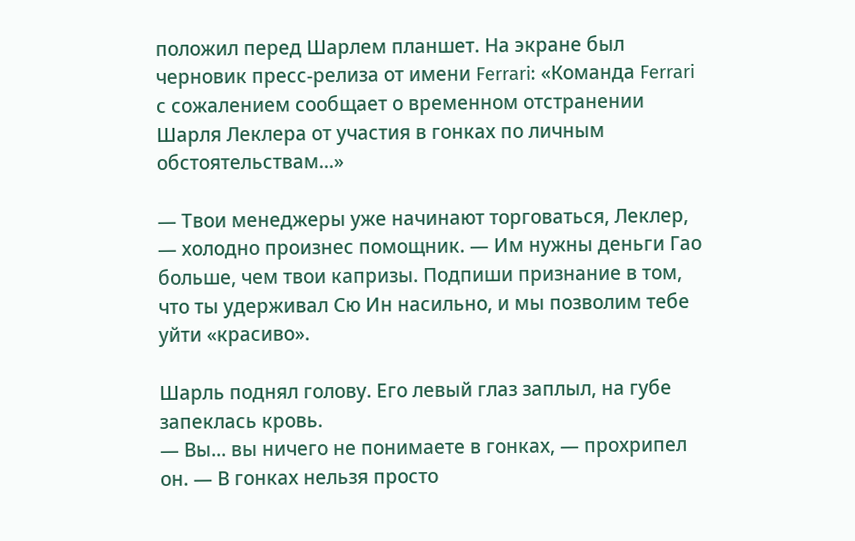положил перед Шарлем планшет. На экране был черновик пресс-релиза от имени Ferrari: «Команда Ferrari с сожалением сообщает о временном отстранении Шарля Леклера от участия в гонках по личным обстоятельствам...»

— Твои менеджеры уже начинают торговаться, Леклер, — холодно произнес помощник. — Им нужны деньги Гао больше, чем твои капризы. Подпиши признание в том, что ты удерживал Сю Ин насильно, и мы позволим тебе уйти «красиво».

Шарль поднял голову. Его левый глаз заплыл, на губе запеклась кровь.
— Вы... вы ничего не понимаете в гонках, — прохрипел он. — В гонках нельзя просто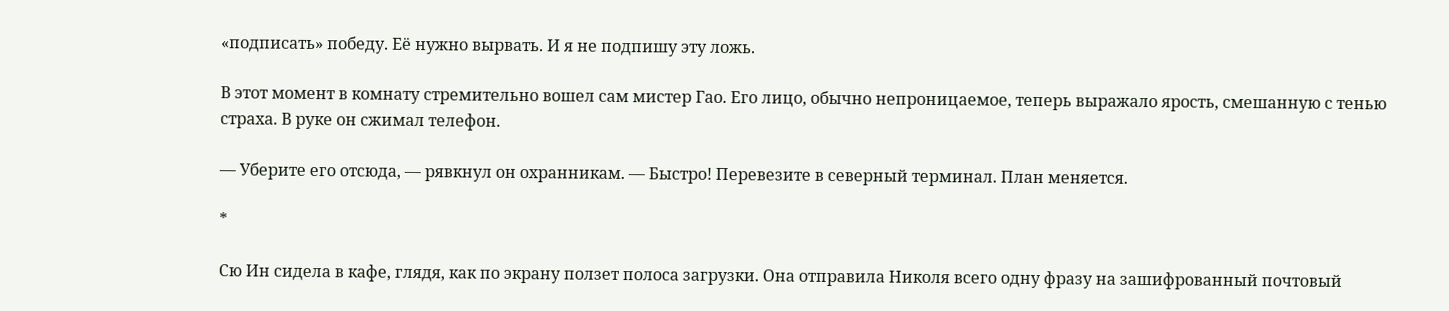«подписать» победу. Её нужно вырвать. И я не подпишу эту ложь.

В этот момент в комнату стремительно вошел сам мистер Гао. Его лицо, обычно непроницаемое, теперь выражало ярость, смешанную с тенью страха. В руке он сжимал телефон.

— Уберите его отсюда, — рявкнул он охранникам. — Быстро! Перевезите в северный терминал. План меняется.

*

Сю Ин сидела в кафе, глядя, как по экрану ползет полоса загрузки. Она отправила Николя всего одну фразу на зашифрованный почтовый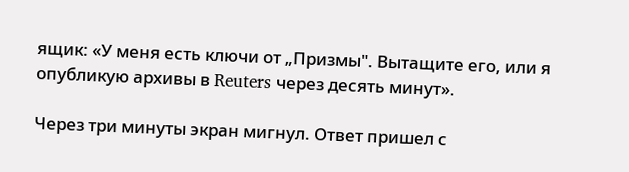ящик: «У меня есть ключи от „Призмы". Вытащите его, или я опубликую архивы в Reuters через десять минут».

Через три минуты экран мигнул. Ответ пришел с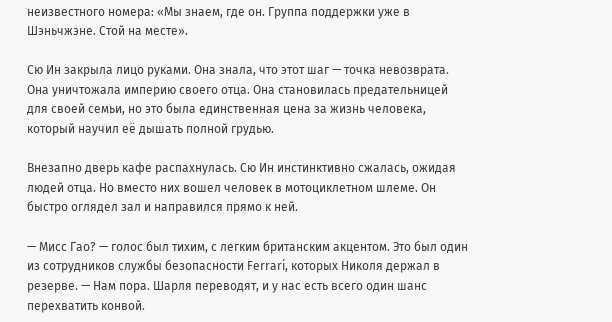неизвестного номера: «Мы знаем, где он. Группа поддержки уже в Шэньчжэне. Стой на месте».

Сю Ин закрыла лицо руками. Она знала, что этот шаг — точка невозврата. Она уничтожала империю своего отца. Она становилась предательницей для своей семьи, но это была единственная цена за жизнь человека, который научил её дышать полной грудью.

Внезапно дверь кафе распахнулась. Сю Ин инстинктивно сжалась, ожидая людей отца. Но вместо них вошел человек в мотоциклетном шлеме. Он быстро оглядел зал и направился прямо к ней.

— Мисс Гао? — голос был тихим, с легким британским акцентом. Это был один из сотрудников службы безопасности Ferrari, которых Николя держал в резерве. — Нам пора. Шарля переводят, и у нас есть всего один шанс перехватить конвой.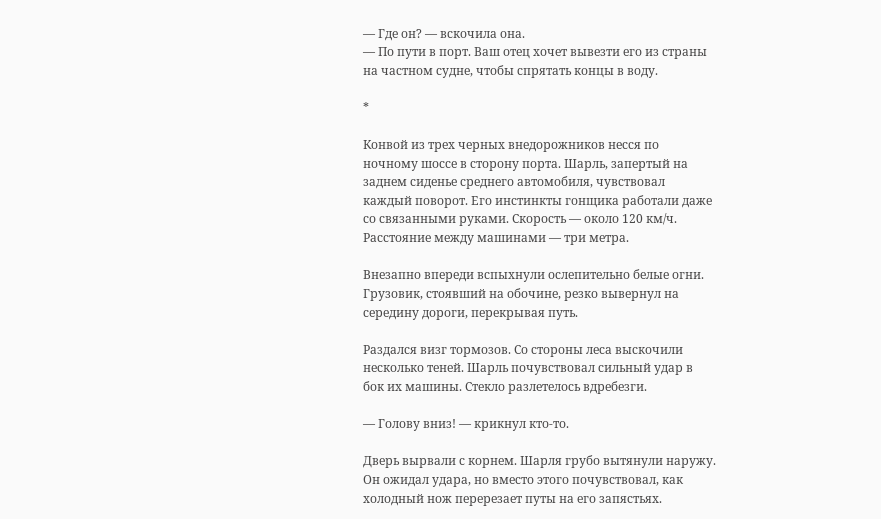— Где он? — вскочила она.
— По пути в порт. Ваш отец хочет вывезти его из страны на частном судне, чтобы спрятать концы в воду.

*

Конвой из трех черных внедорожников несся по ночному шоссе в сторону порта. Шарль, запертый на заднем сиденье среднего автомобиля, чувствовал каждый поворот. Его инстинкты гонщика работали даже со связанными руками. Скорость — около 120 км/ч. Расстояние между машинами — три метра.

Внезапно впереди вспыхнули ослепительно белые огни. Грузовик, стоявший на обочине, резко вывернул на середину дороги, перекрывая путь.

Раздался визг тормозов. Со стороны леса выскочили несколько теней. Шарль почувствовал сильный удар в бок их машины. Стекло разлетелось вдребезги.

— Голову вниз! — крикнул кто-то.

Дверь вырвали с корнем. Шарля грубо вытянули наружу. Он ожидал удара, но вместо этого почувствовал, как холодный нож перерезает путы на его запястьях.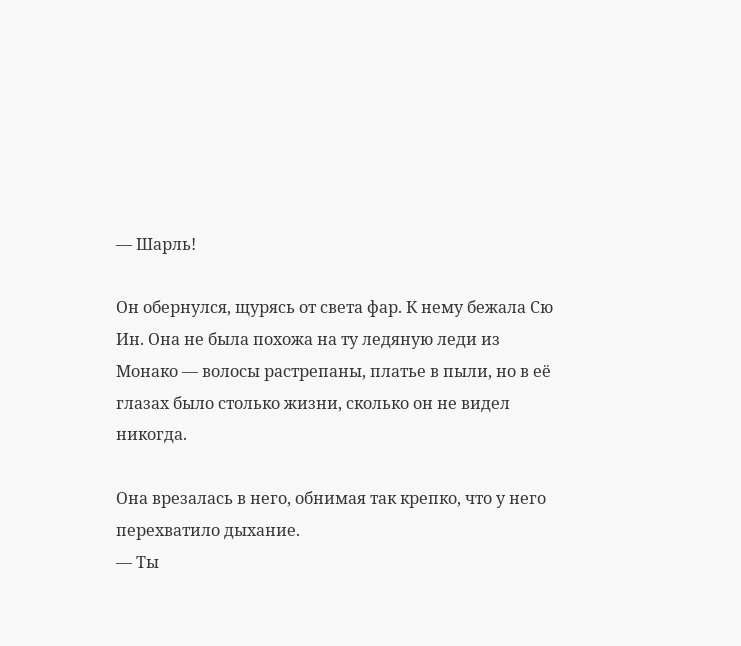— Шарль!

Он обернулся, щурясь от света фар. К нему бежала Сю Ин. Она не была похожа на ту ледяную леди из Монако — волосы растрепаны, платье в пыли, но в её глазах было столько жизни, сколько он не видел никогда.

Она врезалась в него, обнимая так крепко, что у него перехватило дыхание.
— Ты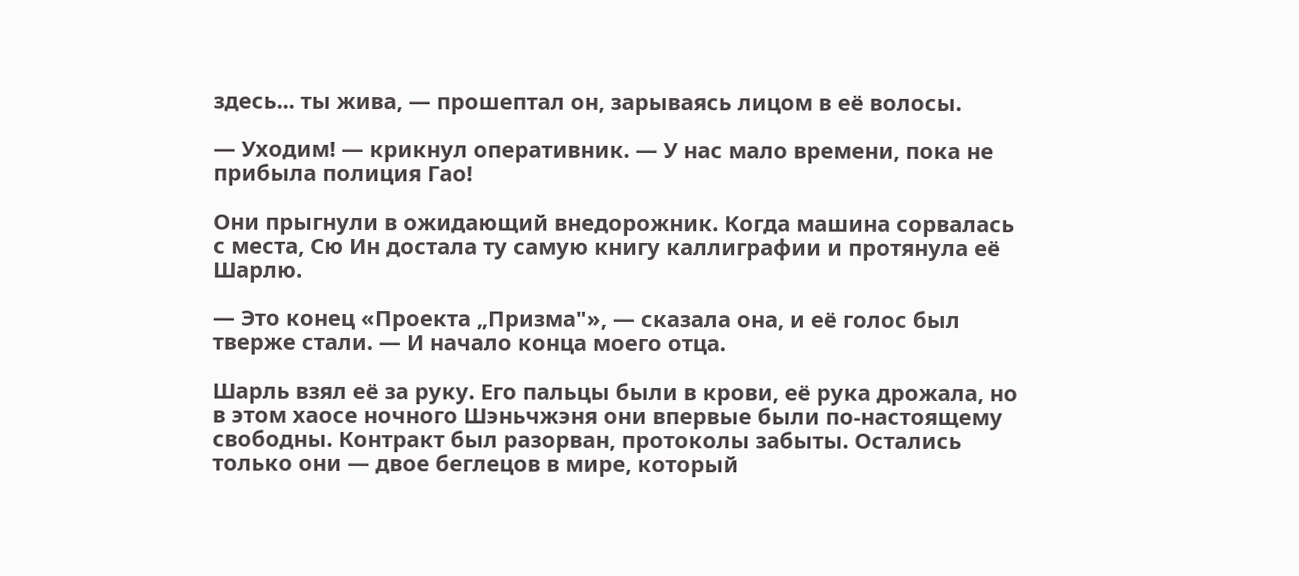здесь... ты жива, — прошептал он, зарываясь лицом в её волосы.

— Уходим! — крикнул оперативник. — У нас мало времени, пока не прибыла полиция Гао!

Они прыгнули в ожидающий внедорожник. Когда машина сорвалась с места, Сю Ин достала ту самую книгу каллиграфии и протянула её Шарлю.

— Это конец «Проекта „Призма"», — сказала она, и её голос был тверже стали. — И начало конца моего отца.

Шарль взял её за руку. Его пальцы были в крови, её рука дрожала, но в этом хаосе ночного Шэньчжэня они впервые были по-настоящему свободны. Контракт был разорван, протоколы забыты. Остались только они — двое беглецов в мире, который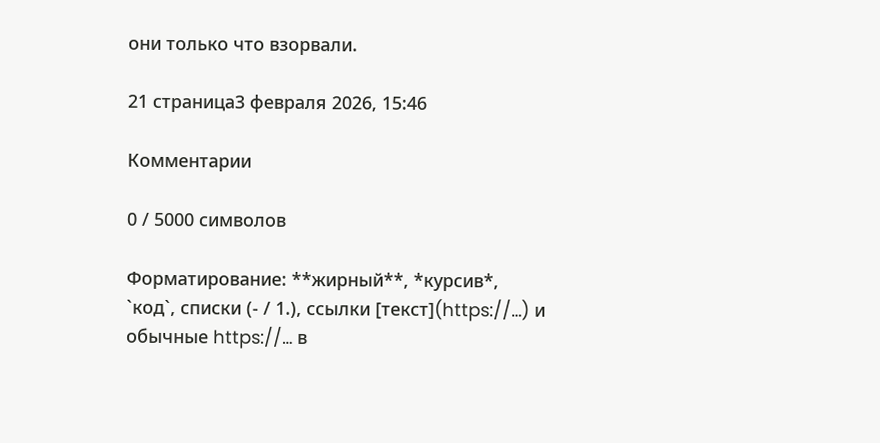они только что взорвали.

21 страница3 февраля 2026, 15:46

Комментарии

0 / 5000 символов

Форматирование: **жирный**, *курсив*, `код`, списки (- / 1.), ссылки [текст](https://…) и обычные https://… в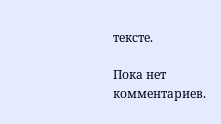тексте.

Пока нет комментариев.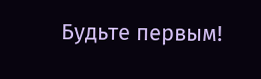Будьте первым!